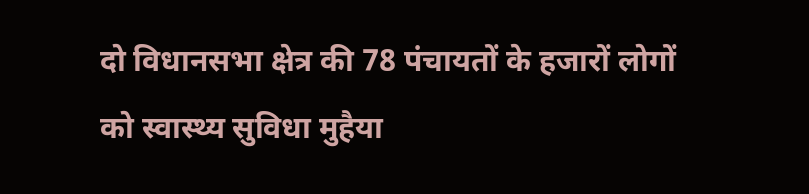दो विधानसभा क्षेत्र की 78 पंचायतों के हजारों लोगों को स्वास्थ्य सुविधा मुहैया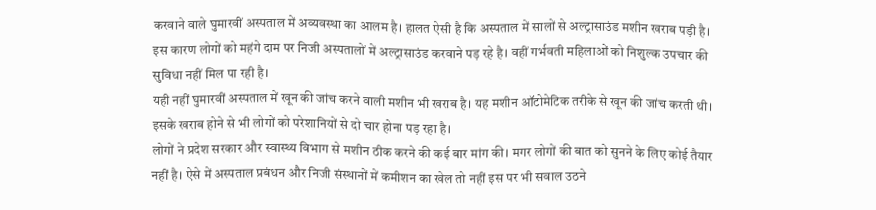करवाने वाले घुमारवीं अस्पताल में अव्यवस्था का आलम है। हालत ऐसी है कि अस्पताल में सालों से अल्ट्रासाउंड मशीन खराब पड़ी है। इस कारण लोगों को महंगे दाम पर निजी अस्पतालों में अल्ट्रासाउंड करवाने पड़ रहे है। वहीं गर्भवती महिलाओं को निशुल्क उपचार की सुविधा नहीं मिल पा रही है।
यही नहीं घुमारवीं अस्पताल में खून की जांच करने वाली मशीन भी खराब है। यह मशीन ऑटोमेटिक तरीके से खून की जांच करती थी। इसके खराब होने से भी लोगों को परेशानियों से दो चार होना पड़ रहा है।
लोगों ने प्रदेश सरकार और स्वास्थ्य विभाग से मशीन ठीक करने की कई बार मांग की। मगर लोगों की बात को सुनने के लिए कोई तैयार नहीं है। ऐसे में अस्पताल प्रबंधन और निजी संस्थानों में कमीशन का खेल तो नहीं इस पर भी सवाल उठने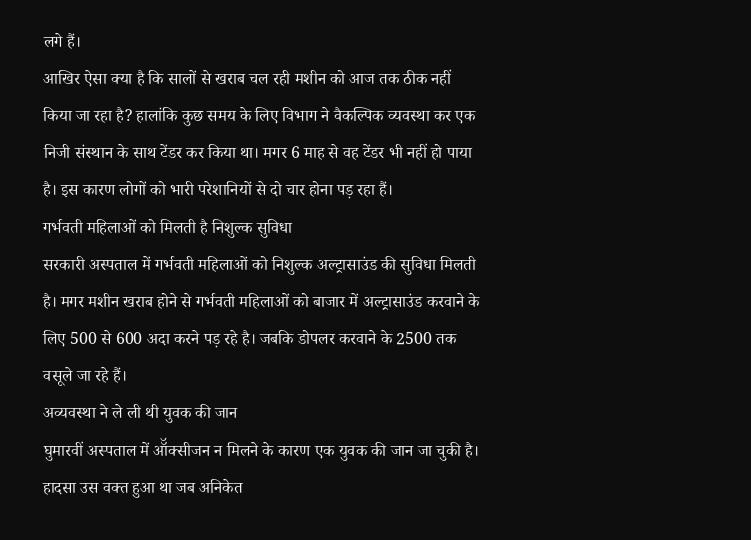लगे हैं।
आखिर ऐसा क्या है कि सालों से खराब चल रही मशीन को आज तक ठीक नहीं किया जा रहा है? हालांकि कुछ समय के लिए विभाग ने वैकल्पिक व्यवस्था कर एक निजी संस्थान के साथ टेंडर कर किया था। मगर 6 माह से वह टेंडर भी नहीं हो पाया है। इस कारण लोगों को भारी परेशानियों से दो चार होना पड़ रहा हैं।
गर्भवती महिलाओं को मिलती है निशुल्क सुविधा
सरकारी अस्पताल में गर्भवती महिलाओं को निशुल्क अल्ट्रासाउंड की सुविधा मिलती है। मगर मशीन खराब होने से गर्भवती महिलाओं को बाजार में अल्ट्रासाउंड करवाने के लिए 500 से 600 अदा करने पड़ रहे है। जबकि डोपलर करवाने के 2500 तक वसूले जा रहे हैं।
अव्यवस्था ने ले ली थी युवक की जान
घुमारवीं अस्पताल में ऑॅक्सीजन न मिलने के कारण एक युवक की जान जा चुकी है। हादसा उस वक्त हुआ था जब अनिकेत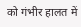को गंभीर हालत में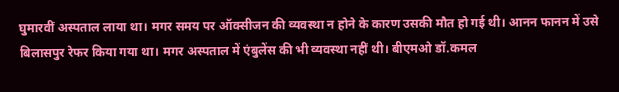घुमारवीं अस्पताल लाया था। मगर समय पर ऑक्सीजन की व्यवस्था न होने के कारण उसकी मौत हो गई थी। आनन फानन में उसे बिलासपुर रेफर किया गया था। मगर अस्पताल में एंबुलेंस की भी व्यवस्था नहीं थी। बीएमओ डॉ.कमल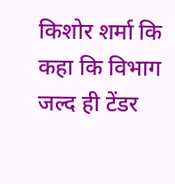किशोर शर्मा कि कहा कि विभाग जल्द ही टेंडर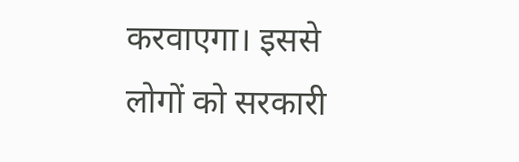करवाएगा। इससे लोगों को सरकारी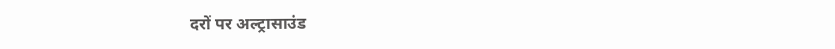दरों पर अल्ट्रासाउंड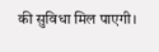की सुविधा मिल पाएगी।